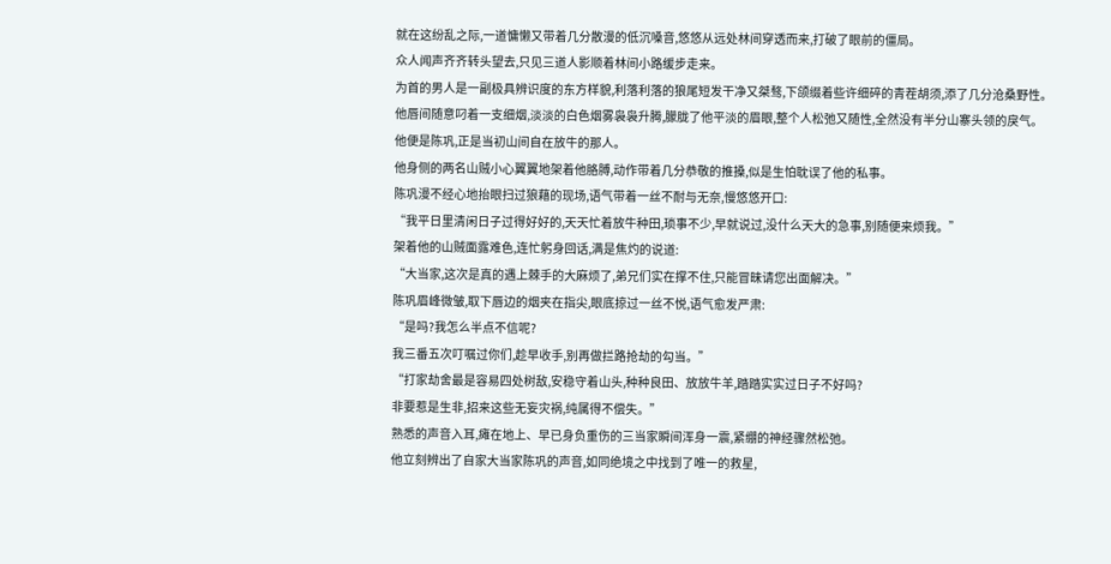就在这纷乱之际,一道慵懒又带着几分散漫的低沉嗓音,悠悠从远处林间穿透而来,打破了眼前的僵局。
众人闻声齐齐转头望去,只见三道人影顺着林间小路缓步走来。
为首的男人是一副极具辨识度的东方样貌,利落利落的狼尾短发干净又桀骜,下颌缀着些许细碎的青茬胡须,添了几分沧桑野性。
他唇间随意叼着一支细烟,淡淡的白色烟雾袅袅升腾,朦胧了他平淡的眉眼,整个人松弛又随性,全然没有半分山寨头领的戾气。
他便是陈巩,正是当初山间自在放牛的那人。
他身侧的两名山贼小心翼翼地架着他胳膊,动作带着几分恭敬的推搡,似是生怕耽误了他的私事。
陈巩漫不经心地抬眼扫过狼藉的现场,语气带着一丝不耐与无奈,慢悠悠开口:
“我平日里清闲日子过得好好的,天天忙着放牛种田,琐事不少,早就说过,没什么天大的急事,别随便来烦我。”
架着他的山贼面露难色,连忙躬身回话,满是焦灼的说道:
“大当家,这次是真的遇上棘手的大麻烦了,弟兄们实在撑不住,只能冒昧请您出面解决。”
陈巩眉峰微皱,取下唇边的烟夹在指尖,眼底掠过一丝不悦,语气愈发严肃:
“是吗?我怎么半点不信呢?
我三番五次叮嘱过你们,趁早收手,别再做拦路抢劫的勾当。”
“打家劫舍最是容易四处树敌,安稳守着山头,种种良田、放放牛羊,踏踏实实过日子不好吗?
非要惹是生非,招来这些无妄灾祸,纯属得不偿失。”
熟悉的声音入耳,瘫在地上、早已身负重伤的三当家瞬间浑身一震,紧绷的神经骤然松弛。
他立刻辨出了自家大当家陈巩的声音,如同绝境之中找到了唯一的救星,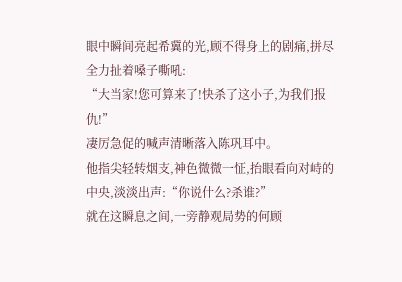眼中瞬间亮起希冀的光,顾不得身上的剧痛,拼尽全力扯着嗓子嘶吼:
“大当家!您可算来了!快杀了这小子,为我们报仇!”
凄厉急促的喊声清晰落入陈巩耳中。
他指尖轻转烟支,神色微微一怔,抬眼看向对峙的中央,淡淡出声:“你说什么?杀谁?”
就在这瞬息之间,一旁静观局势的何顾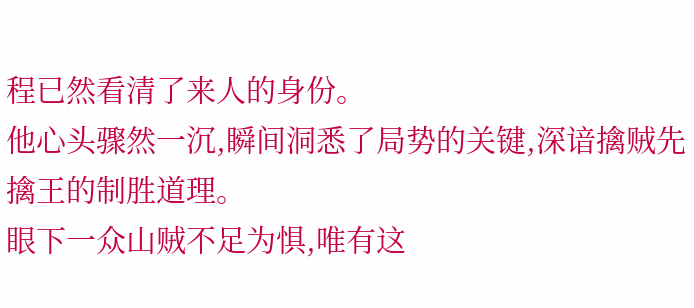程已然看清了来人的身份。
他心头骤然一沉,瞬间洞悉了局势的关键,深谙擒贼先擒王的制胜道理。
眼下一众山贼不足为惧,唯有这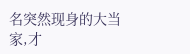名突然现身的大当家,才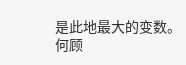是此地最大的变数。
何顾